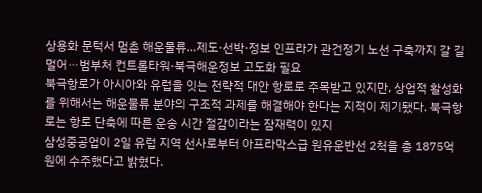상용화 문턱서 멈춘 해운물류…제도·선박·정보 인프라가 관건정기 노선 구축까지 갈 길 멀어⋯범부처 컨트롤타워·북극해운정보 고도화 필요
북극항로가 아시아와 유럽을 잇는 전략적 대안 항로로 주목받고 있지만, 상업적 활성화를 위해서는 해운물류 분야의 구조적 과제를 해결해야 한다는 지적이 제기됐다. 북극항로는 항로 단축에 따른 운송 시간 절감이라는 잠재력이 있지
삼성중공업이 2일 유럽 지역 선사로부터 아프라막스급 원유운반선 2척을 총 1875억 원에 수주했다고 밝혔다.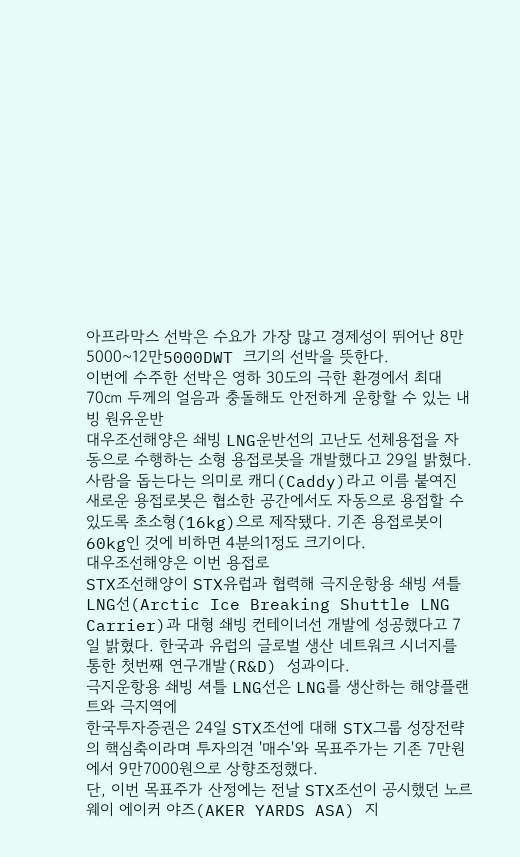아프라막스 선박은 수요가 가장 많고 경제성이 뛰어난 8만5000~12만5000DWT 크기의 선박을 뜻한다.
이번에 수주한 선박은 영하 30도의 극한 환경에서 최대 70㎝ 두께의 얼음과 충돌해도 안전하게 운항할 수 있는 내빙 원유운반
대우조선해양은 쇄빙 LNG운반선의 고난도 선체용접을 자동으로 수행하는 소형 용접로봇을 개발했다고 29일 밝혔다.
사람을 돕는다는 의미로 캐디(Caddy)라고 이름 붙여진 새로운 용접로봇은 협소한 공간에서도 자동으로 용접할 수 있도록 초소형(16kg)으로 제작됐다. 기존 용접로봇이 60kg인 것에 비하면 4분의1정도 크기이다.
대우조선해양은 이번 용접로
STX조선해양이 STX유럽과 협력해 극지운항용 쇄빙 셔틀 LNG선(Arctic Ice Breaking Shuttle LNG Carrier)과 대형 쇄빙 컨테이너선 개발에 성공했다고 7일 밝혔다. 한국과 유럽의 글로벌 생산 네트워크 시너지를 통한 첫번째 연구개발(R&D) 성과이다.
극지운항용 쇄빙 셔틀 LNG선은 LNG를 생산하는 해양플랜트와 극지역에
한국투자증권은 24일 STX조선에 대해 STX그룹 성장전략의 핵심축이라며 투자의견 '매수'와 목표주가는 기존 7만원에서 9만7000원으로 상향조정했다.
단, 이번 목표주가 산정에는 전날 STX조선이 공시했던 노르웨이 에이커 야즈(AKER YARDS ASA) 지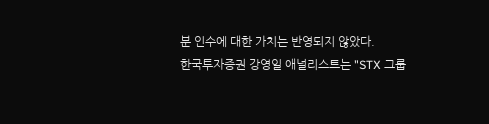분 인수에 대한 가치는 반영되지 않았다.
한국투자증권 강영일 애널리스트는 "STX 그룹